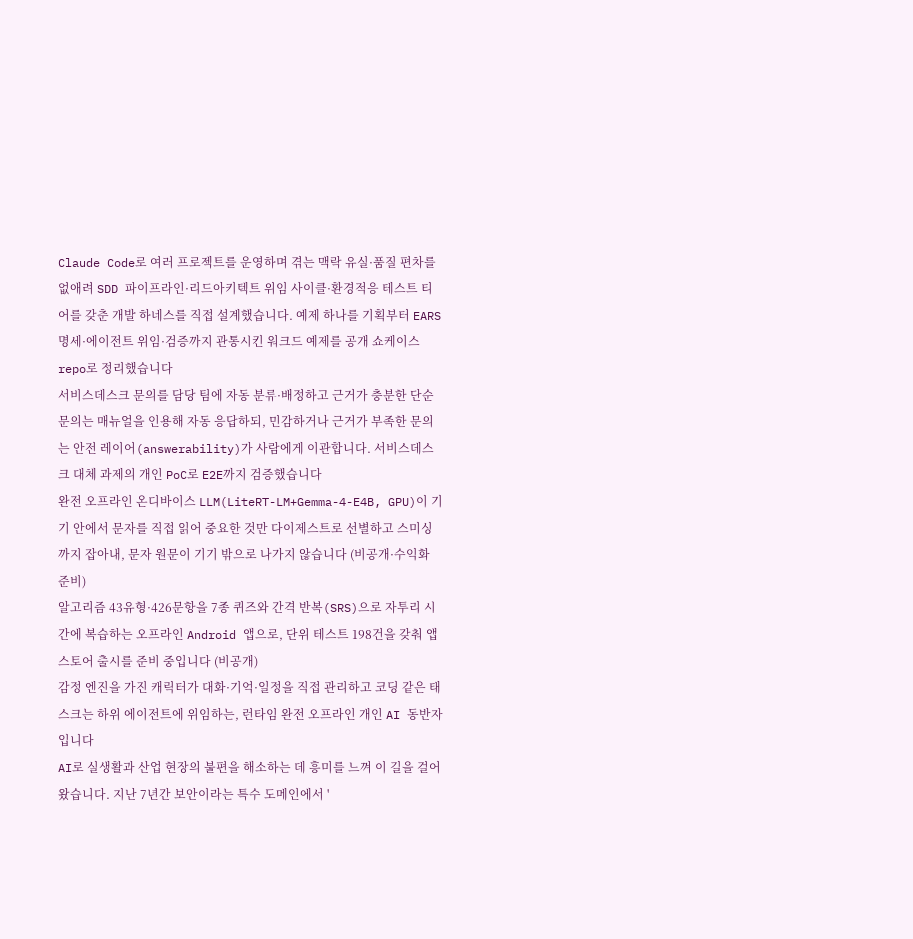Claude Code로 여러 프로젝트를 운영하며 겪는 맥락 유실·품질 편차를 없애려 SDD 파이프라인·리드아키텍트 위임 사이클·환경적응 테스트 티어를 갖춘 개발 하네스를 직접 설계했습니다. 예제 하나를 기획부터 EARS 명세·에이전트 위임·검증까지 관통시킨 워크드 예제를 공개 쇼케이스 repo로 정리했습니다
서비스데스크 문의를 담당 팀에 자동 분류·배정하고 근거가 충분한 단순 문의는 매뉴얼을 인용해 자동 응답하되, 민감하거나 근거가 부족한 문의는 안전 레이어(answerability)가 사람에게 이관합니다. 서비스데스크 대체 과제의 개인 PoC로 E2E까지 검증했습니다
완전 오프라인 온디바이스 LLM(LiteRT-LM+Gemma-4-E4B, GPU)이 기기 안에서 문자를 직접 읽어 중요한 것만 다이제스트로 선별하고 스미싱까지 잡아내, 문자 원문이 기기 밖으로 나가지 않습니다 (비공개·수익화 준비)
알고리즘 43유형·426문항을 7종 퀴즈와 간격 반복(SRS)으로 자투리 시간에 복습하는 오프라인 Android 앱으로, 단위 테스트 198건을 갖춰 앱스토어 출시를 준비 중입니다 (비공개)
감정 엔진을 가진 캐릭터가 대화·기억·일정을 직접 관리하고 코딩 같은 태스크는 하위 에이전트에 위임하는, 런타임 완전 오프라인 개인 AI 동반자입니다
AI로 실생활과 산업 현장의 불편을 해소하는 데 흥미를 느껴 이 길을 걸어왔습니다. 지난 7년간 보안이라는 특수 도메인에서 '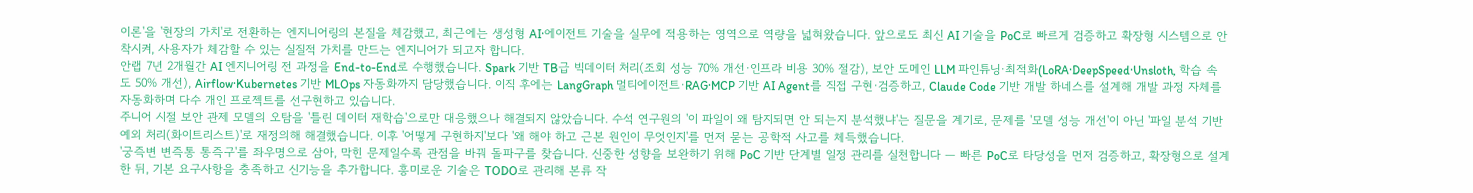이론'을 '현장의 가치'로 전환하는 엔지니어링의 본질을 체감했고, 최근에는 생성형 AI·에이전트 기술을 실무에 적용하는 영역으로 역량을 넓혀왔습니다. 앞으로도 최신 AI 기술을 PoC로 빠르게 검증하고 확장형 시스템으로 안착시켜, 사용자가 체감할 수 있는 실질적 가치를 만드는 엔지니어가 되고자 합니다.
안랩 7년 2개월간 AI 엔지니어링 전 과정을 End-to-End로 수행했습니다. Spark 기반 TB급 빅데이터 처리(조회 성능 70% 개선·인프라 비용 30% 절감), 보안 도메인 LLM 파인튜닝·최적화(LoRA·DeepSpeed·Unsloth, 학습 속도 50% 개선), Airflow·Kubernetes 기반 MLOps 자동화까지 담당했습니다. 이직 후에는 LangGraph 멀티에이전트·RAG·MCP 기반 AI Agent를 직접 구현·검증하고, Claude Code 기반 개발 하네스를 설계해 개발 과정 자체를 자동화하며 다수 개인 프로젝트를 선구현하고 있습니다.
주니어 시절 보안 관제 모델의 오탐을 '틀린 데이터 재학습'으로만 대응했으나 해결되지 않았습니다. 수석 연구원의 '이 파일이 왜 탐지되면 안 되는지 분석했냐'는 질문을 계기로, 문제를 '모델 성능 개선'이 아닌 '파일 분석 기반 예외 처리(화이트리스트)'로 재정의해 해결했습니다. 이후 '어떻게 구현하지'보다 '왜 해야 하고 근본 원인이 무엇인지'를 먼저 묻는 공학적 사고를 체득했습니다.
'궁즉변 변즉통 통즉구'를 좌우명으로 삼아, 막힌 문제일수록 관점을 바꿔 돌파구를 찾습니다. 신중한 성향을 보완하기 위해 PoC 기반 단계별 일정 관리를 실천합니다 — 빠른 PoC로 타당성을 먼저 검증하고, 확장형으로 설계한 뒤, 기본 요구사항을 충족하고 신기능을 추가합니다. 흥미로운 기술은 TODO로 관리해 본류 작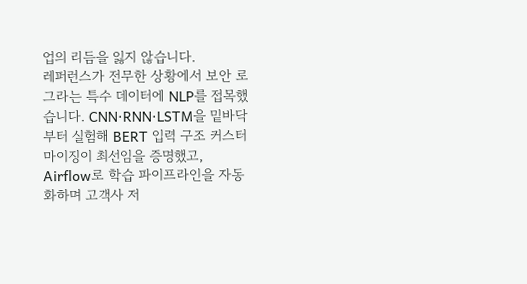업의 리듬을 잃지 않습니다.
레퍼런스가 전무한 상황에서 보안 로그라는 특수 데이터에 NLP를 접목했습니다. CNN·RNN·LSTM을 밑바닥부터 실험해 BERT 입력 구조 커스터마이징이 최선임을 증명했고, Airflow로 학습 파이프라인을 자동화하며 고객사 저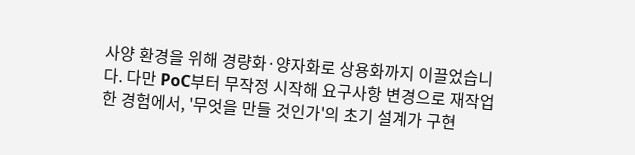사양 환경을 위해 경량화·양자화로 상용화까지 이끌었습니다. 다만 PoC부터 무작정 시작해 요구사항 변경으로 재작업한 경험에서, '무엇을 만들 것인가'의 초기 설계가 구현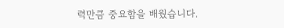력만큼 중요함을 배웠습니다.